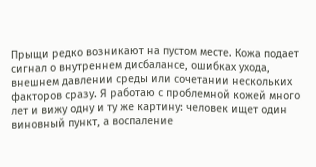Прыщи редко возникают на пустом месте. Кожа подает сигнал о внутреннем дисбалансе, ошибках ухода, внешнем давлении среды или сочетании нескольких факторов сразу. Я работаю с проблемной кожей много лет и вижу одну и ту же картину: человек ищет один виновный пункт, а воспаление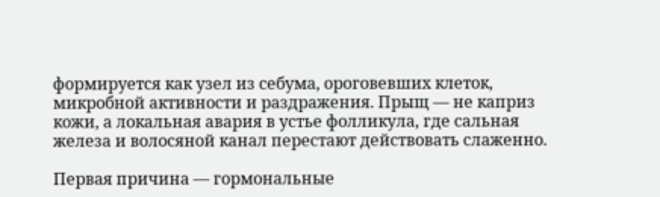формируется как узел из себума, ороговевших клеток, микробной активности и раздражения. Прыщ — не каприз кожи, а локальная авария в устье фолликула, где сальная железа и волосяной канал перестают действовать слаженно.

Первая причина — гормональные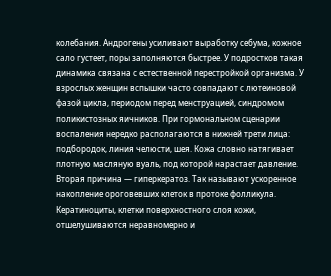колебания. Андрогены усиливают выработку себума, кожное сало густеет, поры заполняются быстрее. У подростков такая динамика связана с естественной перестройкой организма. У взрослых женщин вспышки часто совпадают с лютеиновой фазой цикла, периодом перед менструацией, синдромом поликистозных яичников. При гормональном сценарии воспаления нередко располагаются в нижней трети лица: подбородок, линия челюсти, шея. Кожа словно натягивает плотную масляную вуаль, под которой нарастает давление.
Вторая причина — гиперкератоз. Так называют ускоренное накопление ороговевших клеток в протоке фолликула. Кератиноциты, клетки поверхностного слоя кожи, отшелушиваются неравномерно и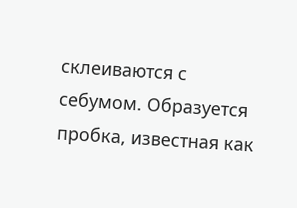склеиваются с себумом. Образуется пробка, известная как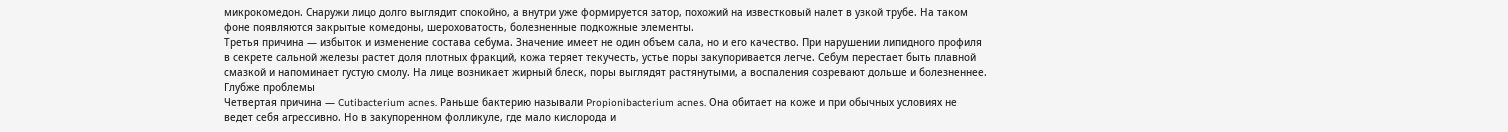микрокомедон. Снаружи лицо долго выглядит спокойно, а внутри уже формируется затор, похожий на известковый налет в узкой трубе. На таком фоне появляются закрытые комедоны, шероховатость, болезненные подкожные элементы.
Третья причина — избыток и изменение состава себума. Значение имеет не один объем сала, но и его качество. При нарушении липидного профиля в секрете сальной железы растет доля плотных фракций, кожа теряет текучесть, устье поры закупоривается легче. Себум перестает быть плавной смазкой и напоминает густую смолу. На лице возникает жирный блеск, поры выглядят растянутыми, а воспаления созревают дольше и болезненнее.
Глубже проблемы
Четвертая причина — Cutibacterium acnes. Раньше бактерию называли Propionibacterium acnes. Она обитает на коже и при обычных условиях не ведет себя агрессивно. Но в закупоренном фолликуле, где мало кислорода и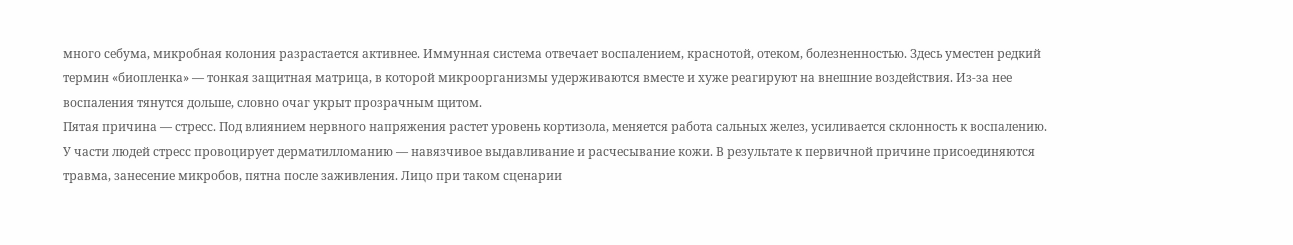много себума, микробная колония разрастается активнее. Иммунная система отвечает воспалением, краснотой, отеком, болезненностью. Здесь уместен редкий термин «биопленка» — тонкая защитная матрица, в которой микроорганизмы удерживаются вместе и хуже реагируют на внешние воздействия. Из-за нее воспаления тянутся дольше, словно очаг укрыт прозрачным щитом.
Пятая причина — стресс. Под влиянием нервного напряжения растет уровень кортизола, меняется работа сальных желез, усиливается склонность к воспалению. У части людей стресс провоцирует дерматилломанию — навязчивое выдавливание и расчесывание кожи. В результате к первичной причине присоединяются травма, занесение микробов, пятна после заживления. Лицо при таком сценарии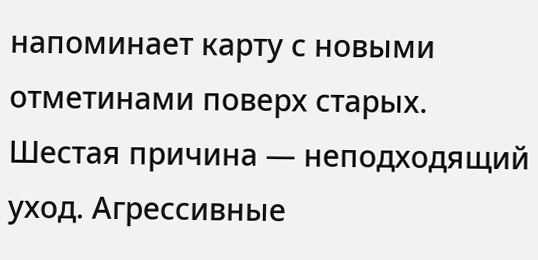напоминает карту с новыми отметинами поверх старых.
Шестая причина — неподходящий уход. Агрессивные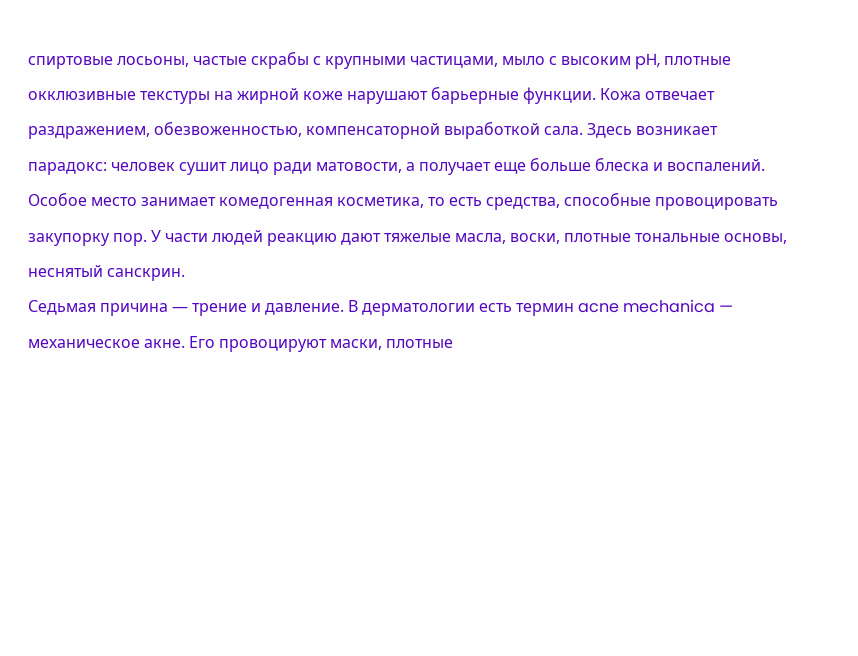спиртовые лосьоны, частые скрабы с крупными частицами, мыло с высоким pH, плотные окклюзивные текстуры на жирной коже нарушают барьерные функции. Кожа отвечает раздражением, обезвоженностью, компенсаторной выработкой сала. Здесь возникает парадокс: человек сушит лицо ради матовости, а получает еще больше блеска и воспалений. Особое место занимает комедогенная косметика, то есть средства, способные провоцировать закупорку пор. У части людей реакцию дают тяжелые масла, воски, плотные тональные основы, неснятый санскрин.
Седьмая причина — трение и давление. В дерматологии есть термин acne mechanica — механическое акне. Его провоцируют маски, плотные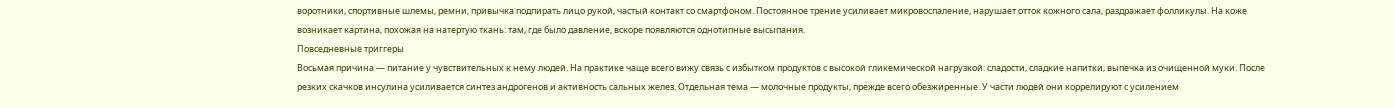воротники, спортивные шлемы, ремни, привычка подпирать лицо рукой, частый контакт со смартфоном. Постоянное трение усиливает микровоспаление, нарушает отток кожного сала, раздражает фолликулы. На коже возникает картина, похожая на натертую ткань: там, где было давление, вскоре появляются однотипные высыпания.
Повседневные триггеры
Восьмая причина — питание у чувствительных к нему людей. На практике чаще всего вижу связь с избытком продуктов с высокой гликемической нагрузкой: сладости, сладкие напитки, выпечка из очищенной муки. После резких скачков инсулина усиливается синтез андрогенов и активность сальных желез. Отдельная тема — молочные продукты, прежде всего обезжиренные. У части людей они коррелируют с усилением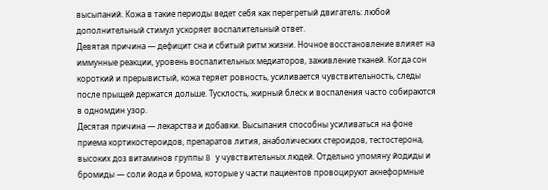высыпаний. Кожа в такие периоды ведет себя как перегретый двигатель: любой дополнительный стимул ускоряет воспалительный ответ.
Девятая причина — дефицит сна и сбитый ритм жизни. Ночное восстановление влияет на иммунные реакции, уровень воспалительных медиаторов, заживление тканей. Когда сон короткий и прерывистый, кожа теряет ровность, усиливается чувствительность, следы после прыщей держатся дольше. Тусклость, жирный блеск и воспаления часто собираются в одномдин узор.
Десятая причина — лекарства и добавки. Высыпания способны усиливаться на фоне приема кортикостероидов, препаратов лития, анаболических стероидов, тестостерона, высоких доз витаминов группы B у чувствительных людей. Отдельно упомяну йодиды и бромиды — соли йода и брома, которые у части пациентов провоцируют акнеформные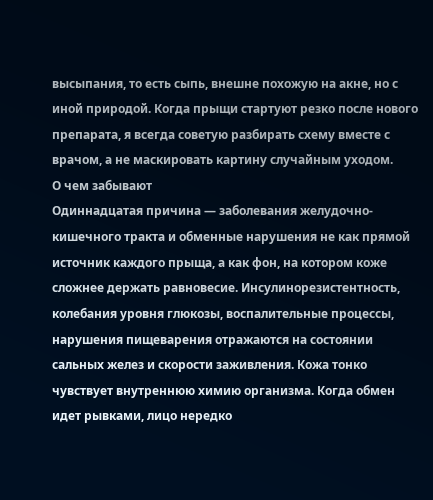высыпания, то есть сыпь, внешне похожую на акне, но с иной природой. Когда прыщи стартуют резко после нового препарата, я всегда советую разбирать схему вместе с врачом, а не маскировать картину случайным уходом.
О чем забывают
Одиннадцатая причина — заболевания желудочно-кишечного тракта и обменные нарушения не как прямой источник каждого прыща, а как фон, на котором коже сложнее держать равновесие. Инсулинорезистентность, колебания уровня глюкозы, воспалительные процессы, нарушения пищеварения отражаются на состоянии сальных желез и скорости заживления. Кожа тонко чувствует внутреннюю химию организма. Когда обмен идет рывками, лицо нередко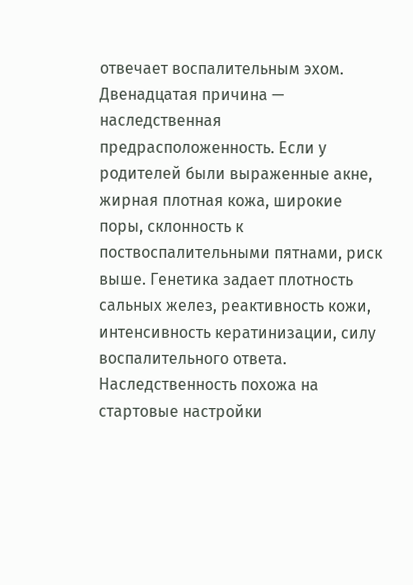отвечает воспалительным эхом.
Двенадцатая причина — наследственная предрасположенность. Если у родителей были выраженные акне, жирная плотная кожа, широкие поры, склонность к поствоспалительными пятнами, риск выше. Генетика задает плотность сальных желез, реактивность кожи, интенсивность кератинизации, силу воспалительного ответа. Наследственность похожа на стартовые настройки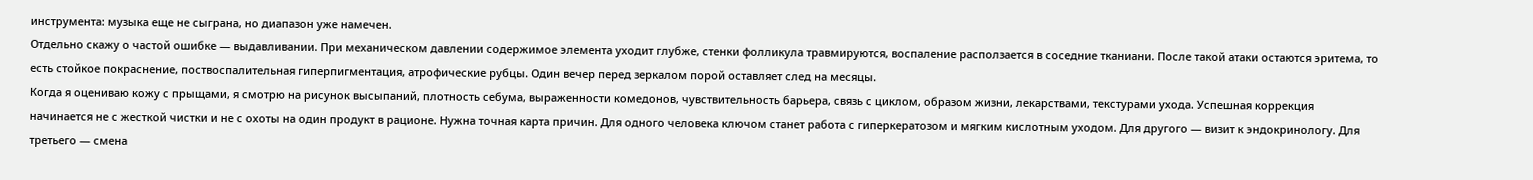инструмента: музыка еще не сыграна, но диапазон уже намечен.
Отдельно скажу о частой ошибке — выдавливании. При механическом давлении содержимое элемента уходит глубже, стенки фолликула травмируются, воспаление расползается в соседние тканиани. После такой атаки остаются эритема, то есть стойкое покраснение, поствоспалительная гиперпигментация, атрофические рубцы. Один вечер перед зеркалом порой оставляет след на месяцы.
Когда я оцениваю кожу с прыщами, я смотрю на рисунок высыпаний, плотность себума, выраженности комедонов, чувствительность барьера, связь с циклом, образом жизни, лекарствами, текстурами ухода. Успешная коррекция начинается не с жесткой чистки и не с охоты на один продукт в рационе. Нужна точная карта причин. Для одного человека ключом станет работа с гиперкератозом и мягким кислотным уходом. Для другого — визит к эндокринологу. Для третьего — смена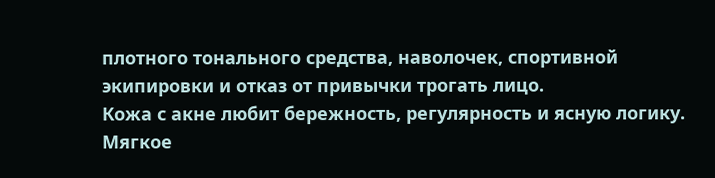плотного тонального средства, наволочек, спортивной экипировки и отказ от привычки трогать лицо.
Кожа с акне любит бережность, регулярность и ясную логику. Мягкое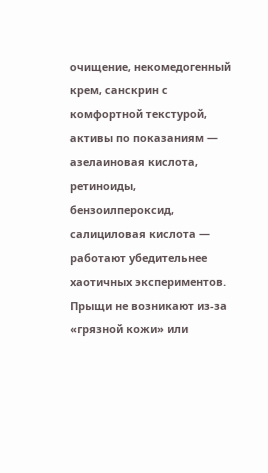очищение, некомедогенный крем, санскрин с комфортной текстурой, активы по показаниям — азелаиновая кислота, ретиноиды, бензоилпероксид, салициловая кислота — работают убедительнее хаотичных экспериментов. Прыщи не возникают из-за «грязной кожи» или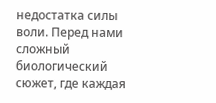недостатка силы воли. Перед нами сложный биологический сюжет, где каждая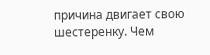причина двигает свою шестеренку. Чем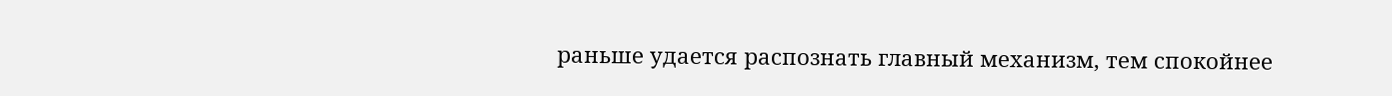раньше удается распознать главный механизм, тем спокойнее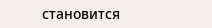становится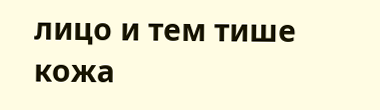лицо и тем тише кожа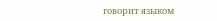говорит языком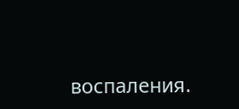воспаления.